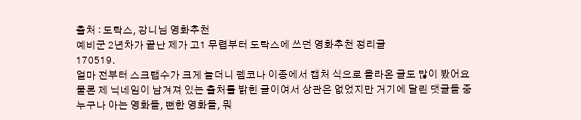출처 : 도탁스, 강니님 영화추천
예비군 2년차가 끝난 제가 고1 무렵부터 도탁스에 쓰던 영화추천 정리글
170519.
얼마 전부터 스크랩수가 크게 늘더니 펨코나 이종에서 캡처 식으로 올라온 글도 많이 봤어요
물론 제 닉네임이 남겨져 있는 출처를 밝힌 글이여서 상관은 없었지만 거기에 달린 댓글들 중
누구나 아는 영화들, 뻔한 영화들, 뭐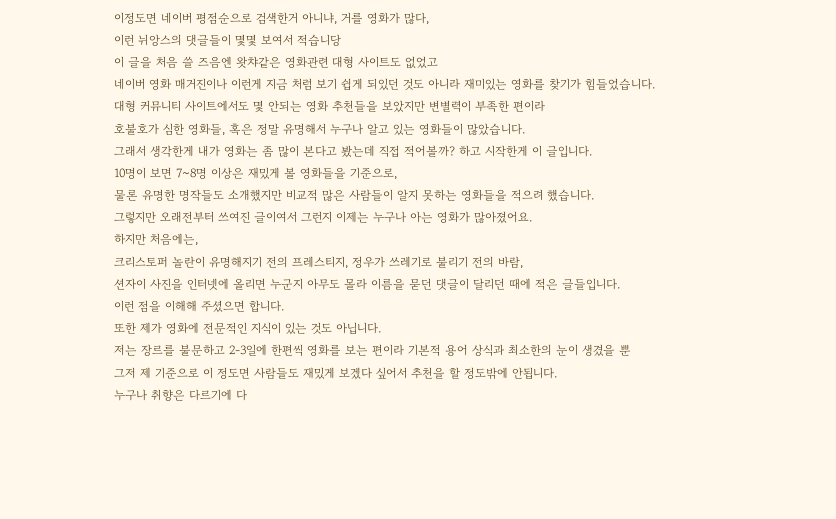이정도면 네이버 평점순으로 검색한거 아니냐, 거를 영화가 많다,
이런 뉘앙스의 댓글들이 몇몇 보여서 적습니당
이 글을 처음 쓸 즈음엔 왓챠같은 영화관련 대형 사이트도 없었고
네이버 영화 매거진이나 이런게 지금 처럼 보기 쉽게 되있던 것도 아니라 재미있는 영화를 찾기가 힘들었습니다.
대형 커뮤니티 사이트에서도 몇 안되는 영화 추천들을 보았지만 변별력이 부족한 편이라
호불호가 심한 영화들, 혹은 정말 유명해서 누구나 알고 있는 영화들이 많았습니다.
그래서 생각한게 내가 영화는 좀 많이 본다고 봤는데 직접 적어볼까? 하고 시작한게 이 글입니다.
10명이 보면 7~8명 이상은 재밌게 볼 영화들을 기준으로,
물론 유명한 명작들도 소개했지만 비교적 많은 사람들이 알지 못하는 영화들을 적으려 했습니다.
그렇지만 오래전부터 쓰여진 글이여서 그런지 이제는 누구나 아는 영화가 많아졌어요.
하지만 처음에는,
크리스토퍼 놀란이 유명해지기 전의 프레스티지, 정우가 쓰레기로 불리기 전의 바람,
션자이 사진을 인터넷에 올리면 누군지 아무도 몰라 이름을 묻던 댓글이 달리던 때에 적은 글들입니다.
이런 점을 이해해 주셨으면 합니다.
또한 제가 영화에 전문적인 지식이 있는 것도 아닙니다.
저는 장르를 불문하고 2-3일에 한편씩 영화를 보는 편이라 기본적 용어 상식과 최소한의 눈이 생겼을 뿐
그저 제 기준으로 이 정도면 사람들도 재밌게 보겠다 싶어서 추천을 할 정도밖에 안됩니다.
누구나 취향은 다르기에 다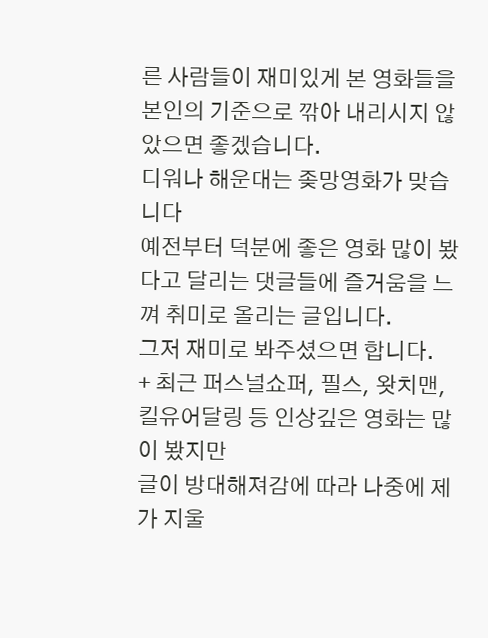른 사람들이 재미있게 본 영화들을 본인의 기준으로 깎아 내리시지 않았으면 좋겠습니다.
디워나 해운대는 좆망영화가 맞습니다
예전부터 덕분에 좋은 영화 많이 봤다고 달리는 댓글들에 즐거움을 느껴 취미로 올리는 글입니다.
그저 재미로 봐주셨으면 합니다.
+ 최근 퍼스널쇼퍼, 필스, 왓치맨, 킬유어달링 등 인상깊은 영화는 많이 봤지만
글이 방대해져감에 따라 나중에 제가 지울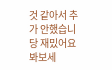것 같아서 추가 안했습니당 재밌어요 봐보세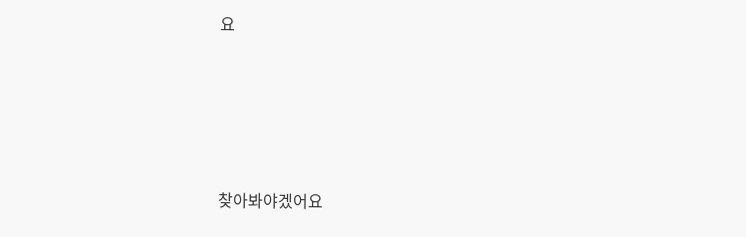요








찾아봐야겠어요